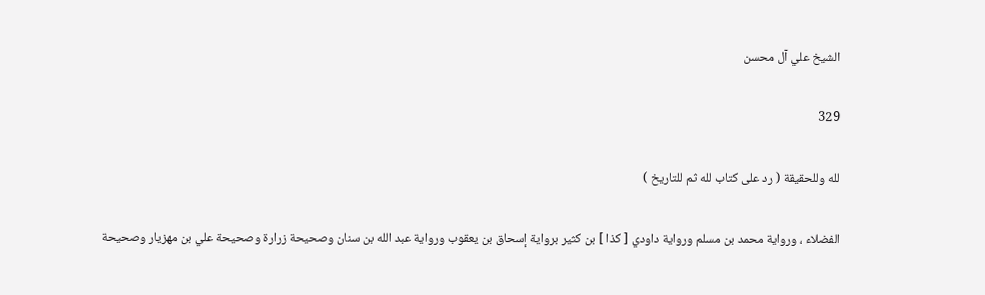الشيخ علي آل محسن

329

لله وللحقيقة ( رد على كتاب لله ثم للتاريخ )

الفضلاء ، ورواية محمد بن مسلم ورواية داودي [ كذا ] بن كثير برواية إسحاق بن يعقوب ورواية عبد الله بن سنان وصحيحة زرارة وصحيحة علي بن مهزيار وصحيحة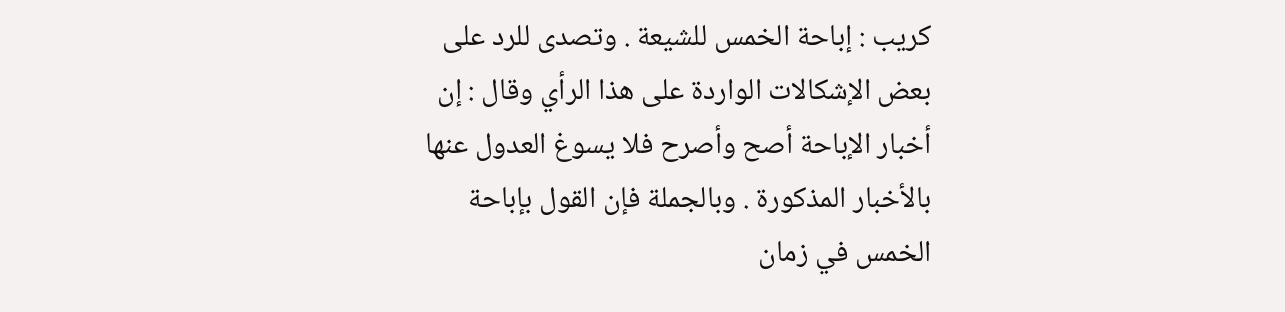كريب : إباحة الخمس للشيعة . وتصدى للرد على بعض الإشكالات الواردة على هذا الرأي وقال : إن أخبار الإباحة أصح وأصرح فلا يسوغ العدول عنها بالأخبار المذكورة . وبالجملة فإن القول بإباحة الخمس في زمان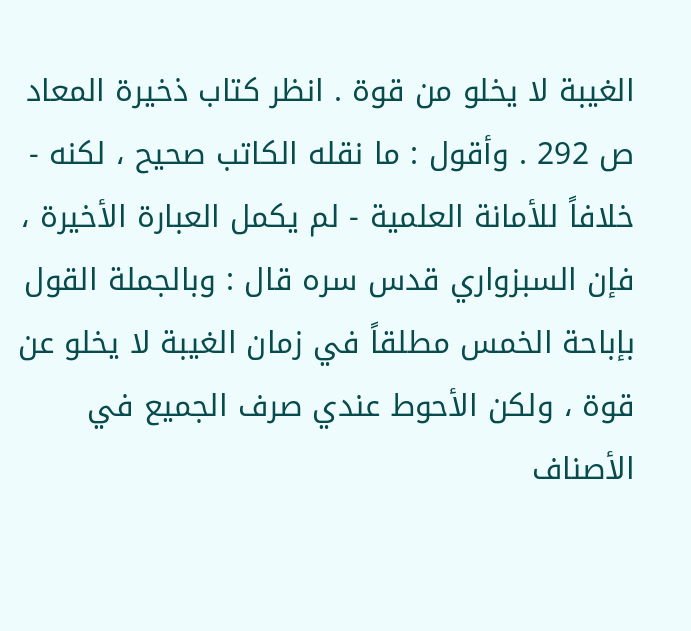الغيبة لا يخلو من قوة . انظر كتاب ذخيرة المعاد ص 292 . وأقول : ما نقله الكاتب صحيح ، لكنه - خلافاً للأمانة العلمية - لم يكمل العبارة الأخيرة ، فإن السبزواري قدس سره قال : وبالجملة القول بإباحة الخمس مطلقاً في زمان الغيبة لا يخلو عن قوة ، ولكن الأحوط عندي صرف الجميع في الأصناف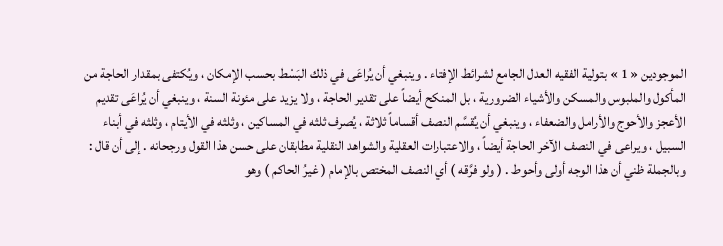الموجودين « 1 » بتولية الفقيه العدل الجامع لشرائط الإفتاء . وينبغي أن يُراعَى في ذلك البَسْط بحسب الإمكان ، ويُكتفى بمقدار الحاجة من المأكول والملبوس والمسكن والأشياء الضرورية ، بل المنكح أيضاً على تقدير الحاجة ، ولا يزيد على مئونة السنة ، وينبغي أن يُراعَى تقديم الأعجز والأحوج والأرامل والضعفاء ، وينبغي أن يُقسَّم النصف أقساماً ثلاثة ، يُصرف ثلثه في المساكين ، وثلثه في الأيتام ، وثلثه في أبناء السبيل ، ويراعى في النصف الآخر الحاجة أيضاً ، والاعتبارات العقلية والشواهد النقلية مطابقان على حسن هذا القول ورجحانه . إلى أن قال : وبالجملة ظني أن هذا الوجه أولى وأحوط . ( ولو فرَّقه ) أي النصف المختص بالإمام ( غيرُ الحاكم ) وهو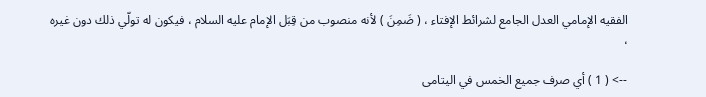الفقيه الإمامي العدل الجامع لشرائط الإفتاء ، ( ضَمِنَ ) لأنه منصوب من قِبَل الإمام عليه السلام ، فيكون له تولّي ذلك دون غيره ،

--> ( 1 ) أي صرف جميع الخمس في اليتامى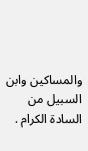والمساكين وابن السبيل من السادة الكرام .